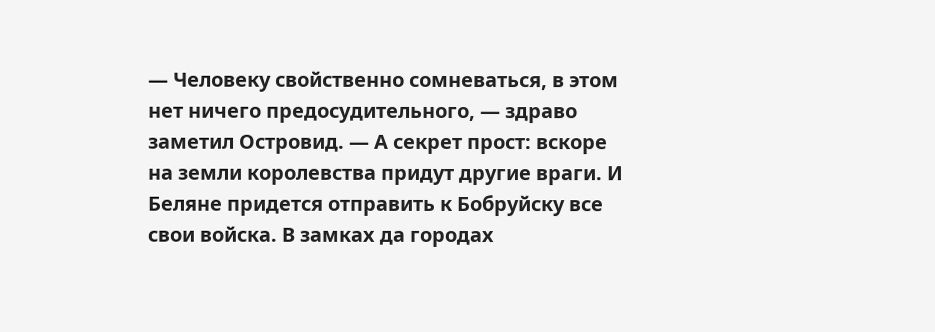— Человеку свойственно сомневаться, в этом нет ничего предосудительного, — здраво заметил Островид. — А секрет прост: вскоре на земли королевства придут другие враги. И Беляне придется отправить к Бобруйску все свои войска. В замках да городах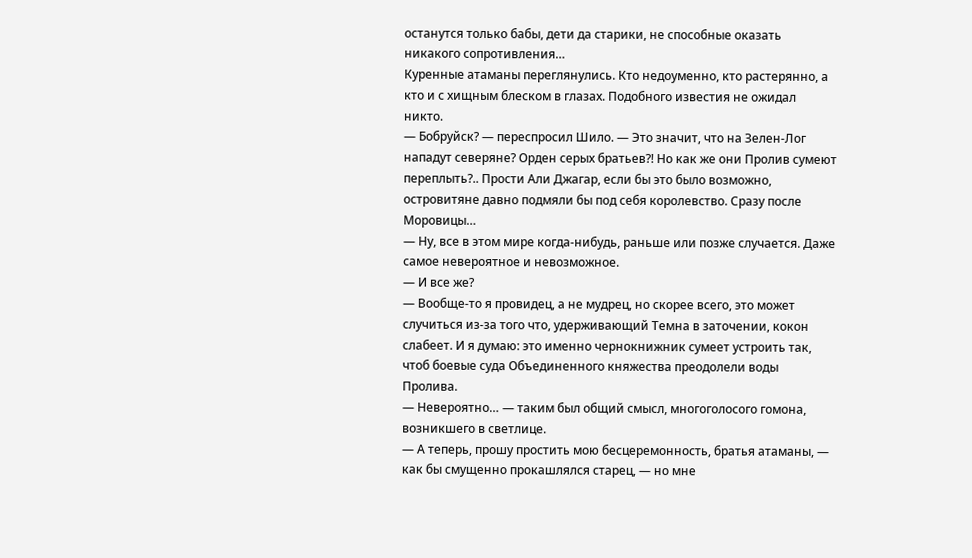останутся только бабы, дети да старики, не способные оказать никакого сопротивления…
Куренные атаманы переглянулись. Кто недоуменно, кто растерянно, а кто и с хищным блеском в глазах. Подобного известия не ожидал никто.
— Бобруйск? — переспросил Шило. — Это значит, что на Зелен-Лог нападут северяне? Орден серых братьев?! Но как же они Пролив сумеют переплыть?.. Прости Али Джагар, если бы это было возможно, островитяне давно подмяли бы под себя королевство. Сразу после Моровицы…
— Ну, все в этом мире когда-нибудь, раньше или позже случается. Даже самое невероятное и невозможное.
— И все же?
— Вообще-то я провидец, а не мудрец, но скорее всего, это может случиться из-за того что, удерживающий Темна в заточении, кокон слабеет. И я думаю: это именно чернокнижник сумеет устроить так, чтоб боевые суда Объединенного княжества преодолели воды Пролива.
— Невероятно… — таким был общий смысл, многоголосого гомона, возникшего в светлице.
— А теперь, прошу простить мою бесцеремонность, братья атаманы, — как бы смущенно прокашлялся старец, — но мне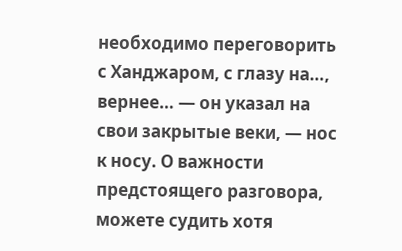необходимо переговорить с Ханджаром, с глазу на…, вернее… — он указал на свои закрытые веки, — нос к носу. О важности предстоящего разговора, можете судить хотя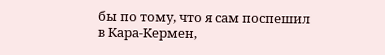бы по тому, что я сам поспешил в Кара-Кермен,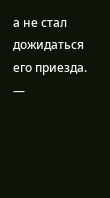а не стал дожидаться его приезда.
—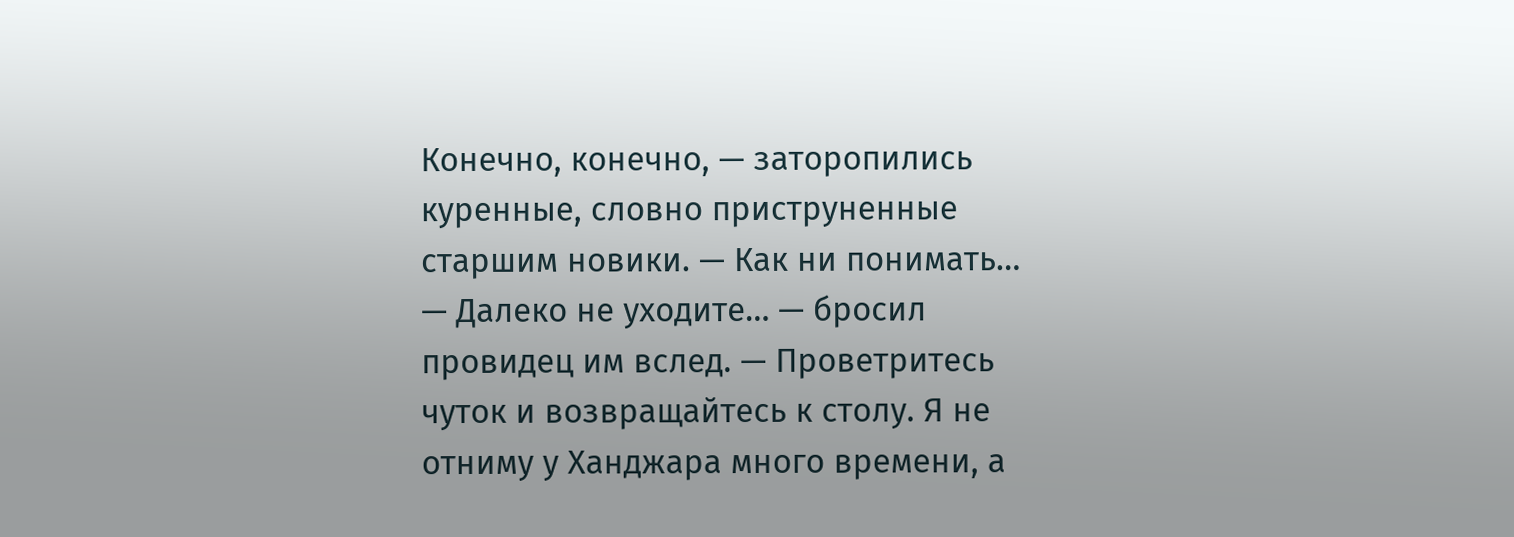Конечно, конечно, — заторопились куренные, словно приструненные старшим новики. — Как ни понимать…
— Далеко не уходите… — бросил провидец им вслед. — Проветритесь чуток и возвращайтесь к столу. Я не отниму у Ханджара много времени, а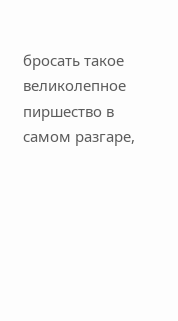бросать такое великолепное пиршество в самом разгаре,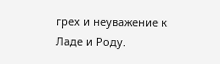грех и неуважение к Ладе и Роду.